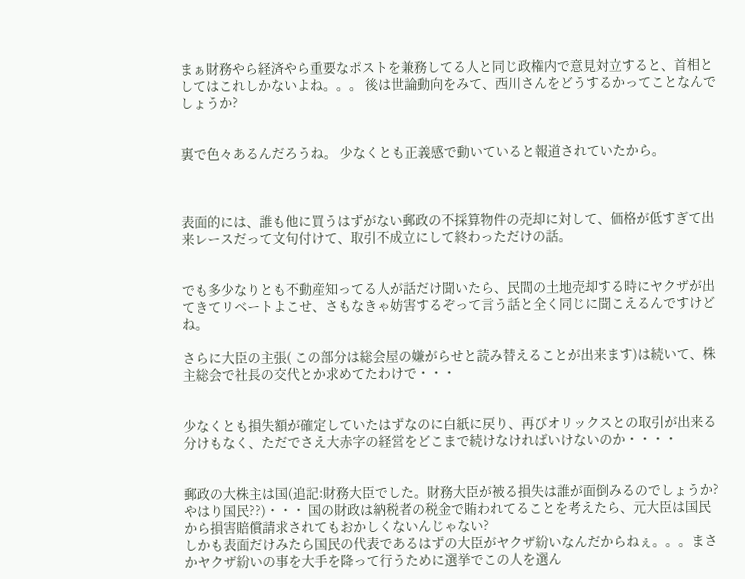まぁ財務やら経済やら重要なポストを兼務してる人と同じ政権内で意見対立すると、首相としてはこれしかないよね。。。 後は世論動向をみて、西川さんをどうするかってことなんでしょうか?


裏で色々あるんだろうね。 少なくとも正義感で動いていると報道されていたから。



表面的には、誰も他に買うはずがない郵政の不採算物件の売却に対して、価格が低すぎて出来レースだって文句付けて、取引不成立にして終わっただけの話。


でも多少なりとも不動産知ってる人が話だけ聞いたら、民間の土地売却する時にヤクザが出てきてリベートよこせ、さもなきゃ妨害するぞって言う話と全く同じに聞こえるんですけどね。

さらに大臣の主張( この部分は総会屋の嫌がらせと読み替えることが出来ます)は続いて、株主総会で社長の交代とか求めてたわけで・・・


少なくとも損失額が確定していたはずなのに白紙に戻り、再びオリックスとの取引が出来る分けもなく、ただでさえ大赤字の経営をどこまで続けなければいけないのか・・・・


郵政の大株主は国(追記:財務大臣でした。財務大臣が被る損失は誰が面倒みるのでしょうか? やはり国民??)・・・ 国の財政は納税者の税金で賄われてることを考えたら、元大臣は国民から損害賠償請求されてもおかしくないんじゃない?
しかも表面だけみたら国民の代表であるはずの大臣がヤクザ紛いなんだからねぇ。。。まさかヤクザ紛いの事を大手を降って行うために選挙でこの人を選ん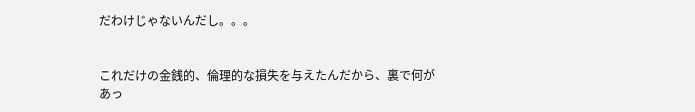だわけじゃないんだし。。。


これだけの金銭的、倫理的な損失を与えたんだから、裏で何があっ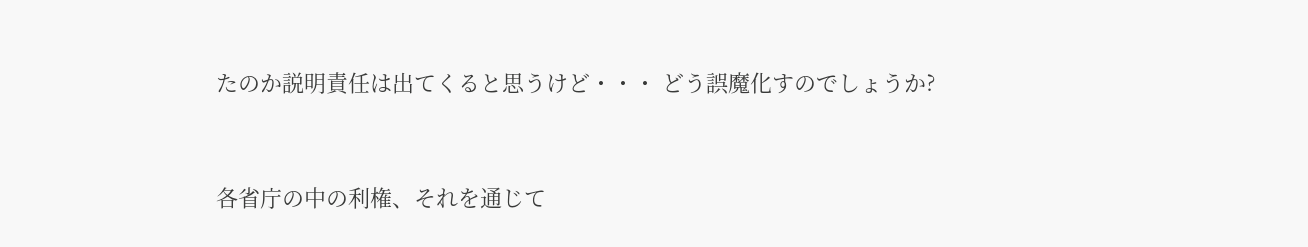たのか説明責任は出てくると思うけど・・・ どう誤魔化すのでしょうか?


各省庁の中の利権、それを通じて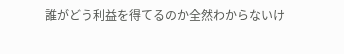誰がどう利益を得てるのか全然わからないけ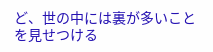ど、世の中には裏が多いことを見せつける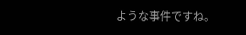ような事件ですね。